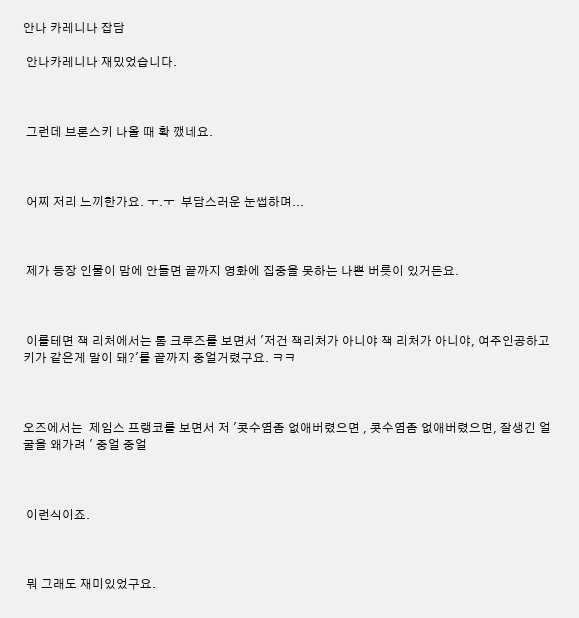안나 카레니나 잡담

 안나카레니나 재밌었습니다.



 그런데 브론스키 나올 때 확 깼네요.



 어찌 저리 느끼한가요. ㅜ.ㅜ  부담스러운 눈썹하며...



 제가 등장 인물이 맘에 안들면 끝까지 영화에 집중을 못하는 나쁜 버릇이 있거든요.



 이를테면 잭 리처에서는 톰 크루즈를 보면서 '저건 잭리처가 아니야 잭 리처가 아니야, 여주인공하고 키가 같은게 말이 돼?'를 끝까지 중얼거렸구요. ㅋㅋ



오즈에서는  제임스 프랭코를 보면서 저 '콧수염좀 없애버렸으면 , 콧수염좀 없애버렸으면, 잘생긴 얼굴을 왜가려 ' 중얼 중얼



 이런식이죠.



 뭐 그래도 재미있었구요.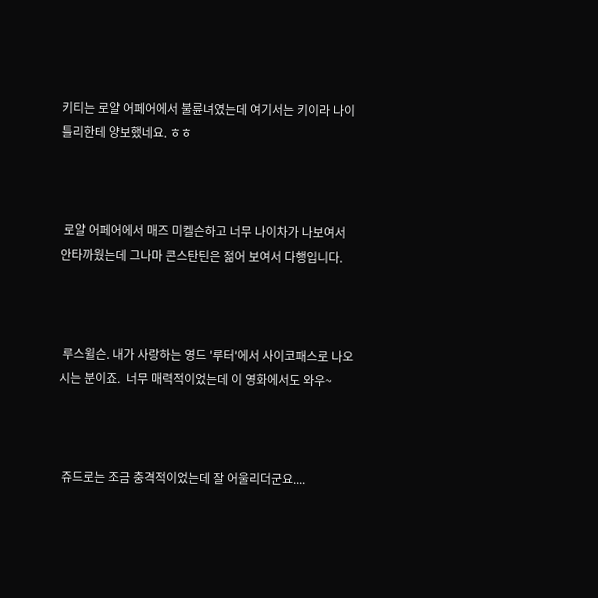키티는 로얄 어페어에서 불륜녀였는데 여기서는 키이라 나이틀리한테 양보했네요. ㅎㅎ



 로얄 어페어에서 매즈 미켈슨하고 너무 나이차가 나보여서 안타까웠는데 그나마 콘스탄틴은 젊어 보여서 다행입니다.



 루스윌슨. 내가 사랑하는 영드 '루터'에서 사이코패스로 나오시는 분이죠.  너무 매력적이었는데 이 영화에서도 와우~



 쥬드로는 조금 충격적이었는데 잘 어울리더군요....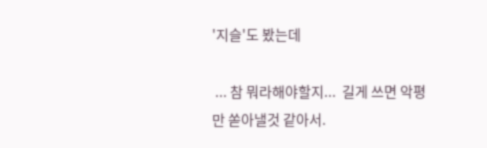'지슬'도 봤는데

 ... 참 뭐라해야할지...  길게 쓰면 악평만 쏟아낼것 같아서.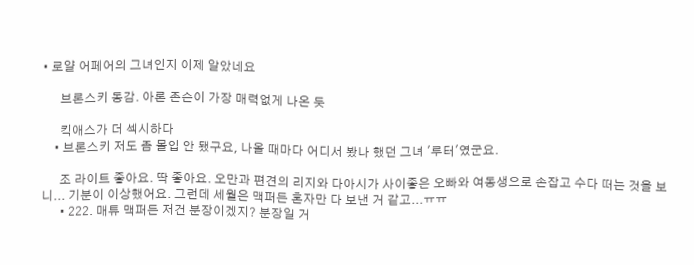• 로얄 어페어의 그녀인지 이제 알았네요

      브론스키 동감. 아론 존슨이 가장 매력없게 나온 듯

      킥애스가 더 섹시하다
    • 브론스키 저도 좀 몰입 안 됐구요, 나올 때마다 어디서 봤나 했던 그녀 '루터'였군요.

      조 라이트 좋아요. 딱 좋아요. 오만과 편견의 리지와 다아시가 사이좋은 오빠와 여동생으로 손잡고 수다 떠는 것을 보니... 기분이 이상했어요. 그런데 세월은 맥퍼든 혼자만 다 보낸 거 같고...ㅠㅠ
      • 222. 매튜 맥퍼든 저건 분장이겠지? 분장일 거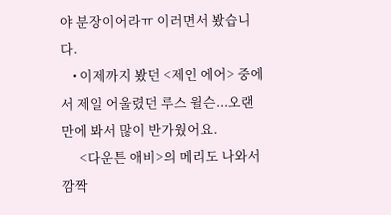야 분장이어라ㅠ 이러면서 봤습니다.
    • 이제까지 봤던 <제인 에어> 중에서 제일 어울렸던 루스 윌슨...오랜만에 봐서 많이 반가웠어요.
      <다운튼 애비>의 메리도 나와서 깜짝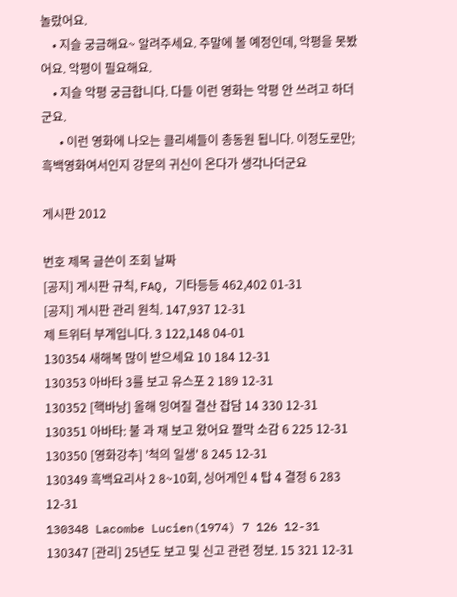놀랐어요.
    • 지슬 궁금해요~ 알려주세요. 주말에 볼 예정인데, 악평을 못봤어요. 악평이 필요해요.
    • 지슬 악평 궁금합니다. 다들 이런 영화는 악평 안 쓰려고 하더군요.
      • 이런 영화에 나오는 클리셰들이 총동원 됩니다. 이정도로만; 흑백영화여서인지 강문의 귀신이 온다가 생각나더군요

게시판 2012

번호 제목 글쓴이 조회 날짜
[공지] 게시판 규칙, FAQ, 기타등등 462,402 01-31
[공지] 게시판 관리 원칙. 147,937 12-31
제 트위터 부계입니다. 3 122,148 04-01
130354 새해복 많이 받으세요 10 184 12-31
130353 아바타 3를 보고 유스포 2 189 12-31
130352 [핵바낭] 올해 잉여질 결산 잡담 14 330 12-31
130351 아바타: 불 과 재 보고 왔어요 짤막 소감 6 225 12-31
130350 [영화강추] '척의 일생' 8 245 12-31
130349 흑백요리사 2 8~10회, 싱어게인 4 탑 4 결정 6 283 12-31
130348 Lacombe Lucien(1974) 7 126 12-31
130347 [관리] 25년도 보고 및 신고 관련 정보. 15 321 12-31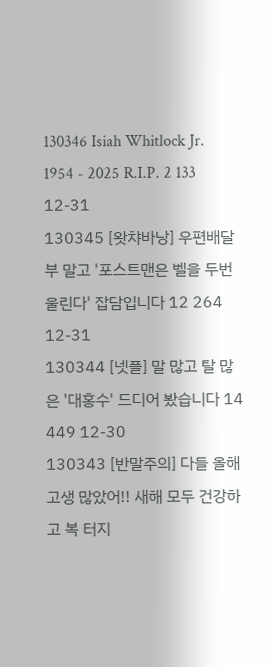130346 Isiah Whitlock Jr. 1954 - 2025 R.I.P. 2 133 12-31
130345 [왓챠바낭] 우편배달부 말고 '포스트맨은 벨을 두번 울린다' 잡담입니다 12 264 12-31
130344 [넷플] 말 많고 탈 많은 '대홍수' 드디어 봤습니다 14 449 12-30
130343 [반말주의] 다들 올해 고생 많았어!! 새해 모두 건강하고 복 터지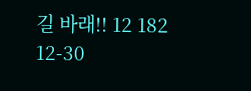길 바래!! 12 182 12-30